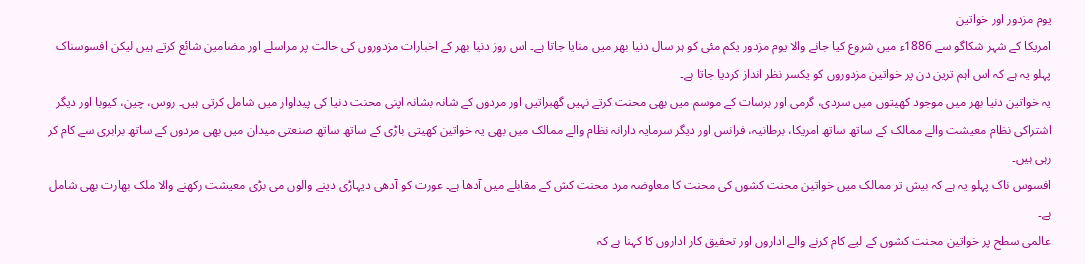یوم مزدور اور خواتین
امریکا کے شہر شکاگو سے 1886ء میں شروع کیا جانے والا یوم مزدور یکم مئی کو ہر سال دنیا بھر میں منایا جاتا ہے۔ اس روز دنیا بھر کے اخبارات مزدوروں کی حالت پر مراسلے اور مضامین شائع کرتے ہیں لیکن افسوسناک پہلو یہ ہے کہ اس اہم ترین دن پر خواتین مزدوروں کو یکسر نظر انداز کردیا جاتا ہے۔
یہ خواتین دنیا بھر میں موجود کھیتوں میں سردی، گرمی اور برسات کے موسم میں بھی محنت کرتے نہیں گھبراتیں اور مردوں کے شانہ بشانہ اپنی محنت دنیا کی پیداوار میں شامل کرتی ہیں۔ روس، چین، کیوبا اور دیگر اشتراکی نظام معیشت والے ممالک کے ساتھ ساتھ امریکا، برطانیہ، فرانس اور دیگر سرمایہ دارانہ نظام والے ممالک میں بھی یہ خواتین کھیتی باڑی کے ساتھ ساتھ صنعتی میدان میں بھی مردوں کے ساتھ برابری سے کام کر رہی ہیں۔
افسوس ناک پہلو یہ ہے کہ بیش تر ممالک میں خواتین محنت کشوں کی محنت کا معاوضہ مرد محنت کش کے مقابلے میں آدھا ہے۔ عورت کو آدھی دیہاڑی دینے والوں می بڑی معیشت رکھنے والا ملک بھارت بھی شامل ہے۔
عالمی سطح پر خواتین محنت کشوں کے لیے کام کرنے والے اداروں اور تحقیق کار اداروں کا کہنا ہے کہ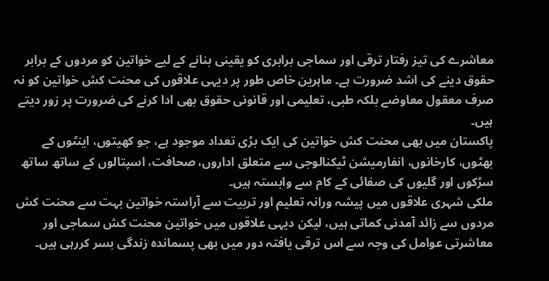معاشرے کی تیز رفتار ترقی اور سماجی برابری کو یقینی بنانے کے لیے خواتین کو مردوں کے برابر حقوق دینے کی اشد ضرورت ہے۔ ماہرین خاص طور پر دیہی علاقوں کی محنت کش خواتین کو نہ صرف معقول معاوضے بلکہ طبی، تعلیمی اور قانونی حقوق بھی ادا کرنے کی ضرورت پر زور دیتے ہیں۔
پاکستان میں بھی محنت کش خواتین کی ایک بڑی تعداد موجود ہے، جو کھیتوں، اینٹوں کے بھٹوں، کارخانوں، انفارمیشن ٹیکنالوجی سے متعلق اداروں، صحافت، اسپتالوں کے ساتھ ساتھ سڑکوں اور گلیوں کی صفائی کے کام سے وابستہ ہیں۔
ملکی شہری علاقوں میں پیشہ ورانہ تعلیم اور تربیت سے آراستہ خواتین بہت سے محنت کش مردوں سے زائد آمدنی کماتی ہیں، لیکن دیہی علاقوں میں خواتین محنت کش سماجی اور معاشرتی عوامل کی وجہ سے اس ترقی یافتہ دور میں بھی پسماندہ زندگی بسر کررہی ہیں۔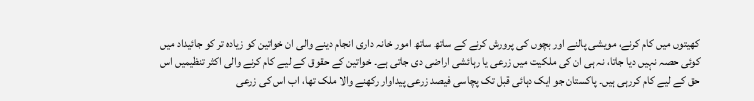کھیتوں میں کام کرنے، مویشی پالنے اور بچوں کی پرورش کرنے کے ساتھ ساتھ امور خانہ داری انجام دینے والی ان خواتین کو زیادہ تر کو جائیداد میں کوئی حصہ نہیں دیا جاتا، نہ ہی ان کی ملکیت میں زرعی یا رہائشی اراضی دی جاتی ہے۔ خواتین کے حقوق کے لیے کام کرنے والی اکثر تنظیمیں اس حق کے لیے کام کررہی ہیں۔ پاکستان جو ایک دہائی قبل تک پچاسی فیصد زرعی پیداوار رکھنے والا ملک تھا، اب اس کی زرعی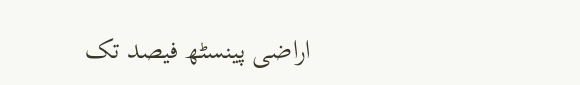اراضی پینسٹھ فیصد تک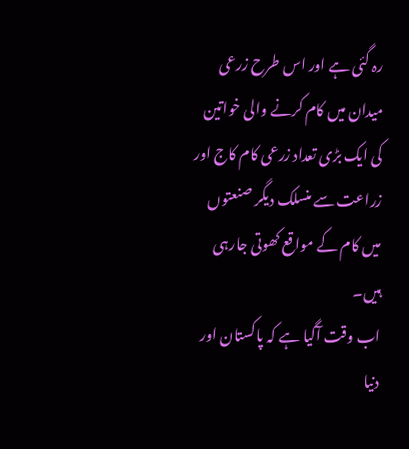رہ گئی ہے اور اس طرح زرعی میدان میں کام کرنے والی خواتین کی ایک بڑی تعداد زرعی کام کاج اور زراعت سے منسلک دیگر صنعتوں میں کام کے مواقع کھوتی جارہی ہیں۔
اب وقت آگیا ہے کہ پاکستان اور دنیا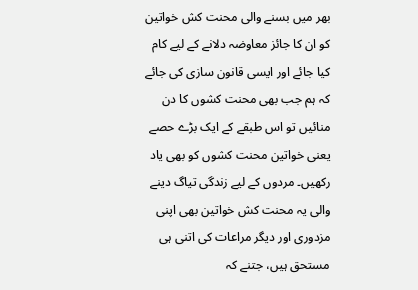بھر میں بسنے والی محنت کش خواتین کو ان کا جائز معاوضہ دلانے کے لیے کام کیا جائے اور ایسی قانون سازی کی جائے کہ ہم جب بھی محنت کشوں کا دن منائیں تو اس طبقے کے ایک بڑے حصے یعنی خواتین محنت کشوں کو بھی یاد رکھیں۔ مردوں کے لیے زندگی تیاگ دینے والی یہ محنت کش خواتین بھی اپنی مزدوری اور دیگر مراعات کی اتنی ہی مستحق ہیں، جتنے کہ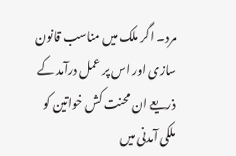مرد۔ اگر ملک میں مناسب قانون سازی اور اس پر عمل درآمد کے ذریعے ان محنت کش خواتین کو ملکی آمدنی میں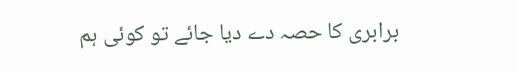برابری کا حصہ دے دیا جائے تو کوئی ہم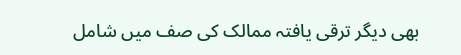بھی دیگر ترقی یافتہ ممالک کی صف میں شامل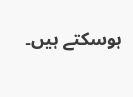ہوسکتے ہیں۔